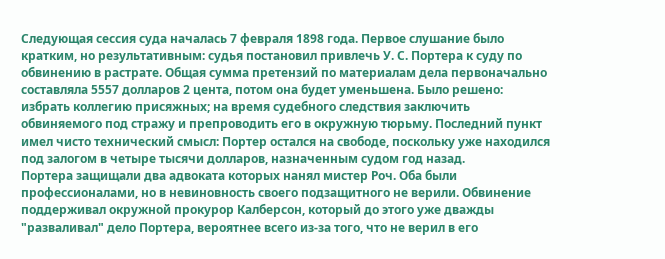Следующая сессия суда началась 7 февраля 1898 года. Первое слушание было кратким, но результативным: судья постановил привлечь У. С. Портера к суду по обвинению в растрате. Общая сумма претензий по материалам дела первоначально составляла 5557 долларов 2 цента, потом она будет уменьшена. Было решено: избрать коллегию присяжных; на время судебного следствия заключить обвиняемого под стражу и препроводить его в окружную тюрьму. Последний пункт имел чисто технический смысл: Портер остался на свободе, поскольку уже находился под залогом в четыре тысячи долларов, назначенным судом год назад.
Портера защищали два адвоката которых нанял мистер Роч. Оба были профессионалами, но в невиновность своего подзащитного не верили. Обвинение поддерживал окружной прокурор Калберсон, который до этого уже дважды "разваливал" дело Портера, вероятнее всего из-за того, что не верил в его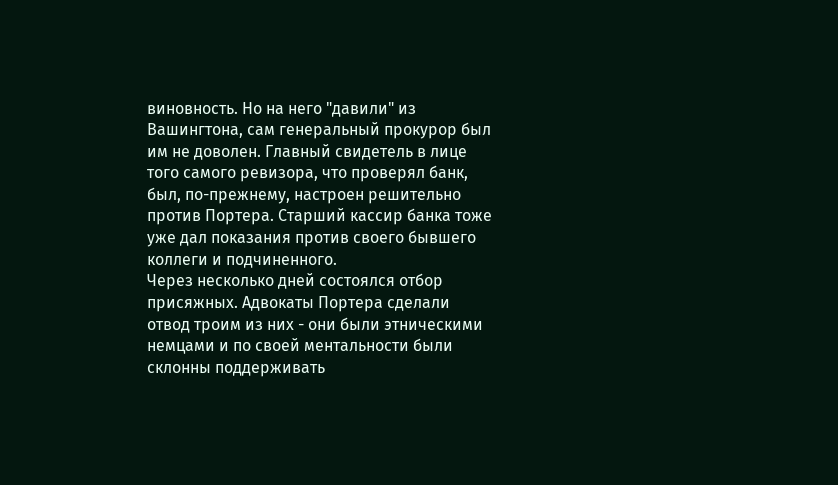виновность. Но на него "давили" из Вашингтона, сам генеральный прокурор был им не доволен. Главный свидетель в лице того самого ревизора, что проверял банк, был, по-прежнему, настроен решительно против Портера. Старший кассир банка тоже уже дал показания против своего бывшего коллеги и подчиненного.
Через несколько дней состоялся отбор присяжных. Адвокаты Портера сделали отвод троим из них - они были этническими немцами и по своей ментальности были склонны поддерживать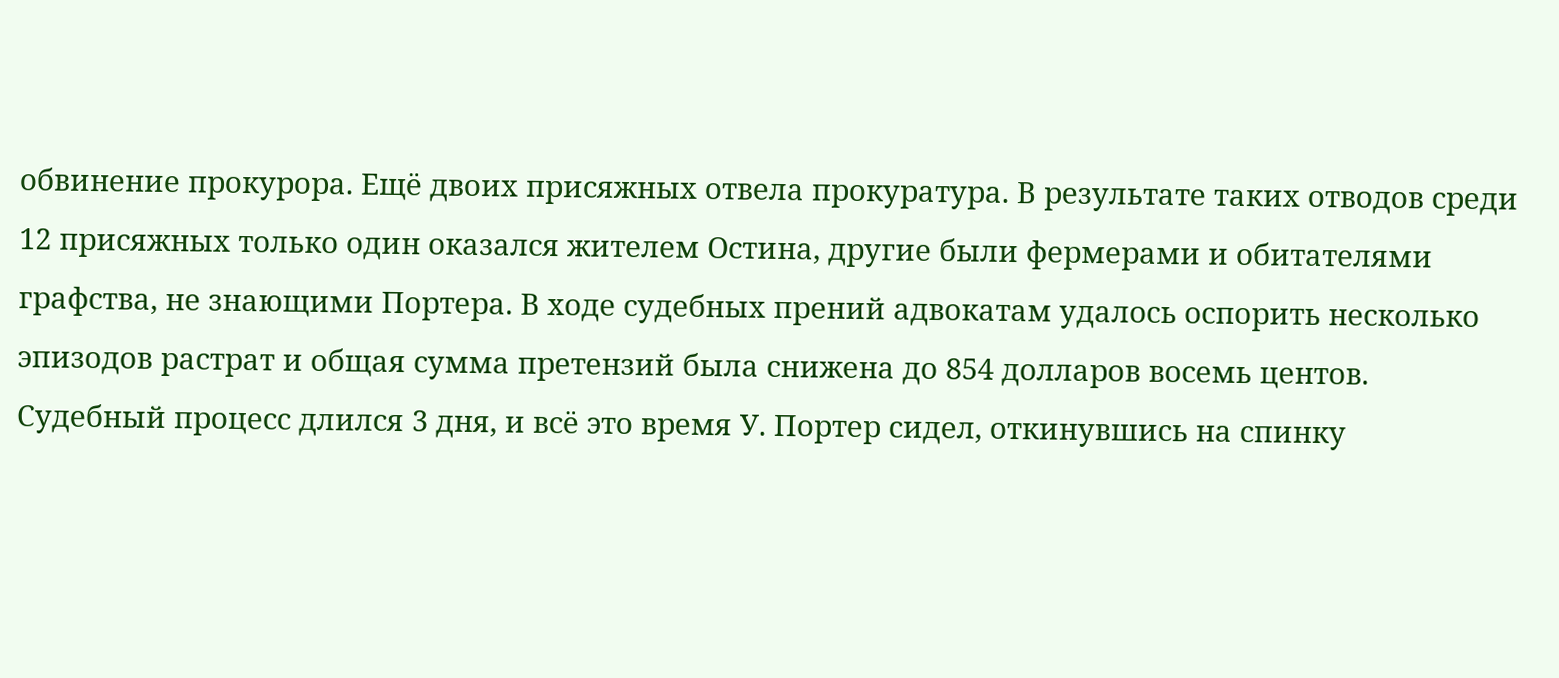обвинение прокурора. Ещё двоих присяжных отвела прокуратура. В результате таких отводов среди 12 присяжных только один оказался жителем Остина, другие были фермерами и обитателями графства, не знающими Портера. В ходе судебных прений адвокатам удалось оспорить несколько эпизодов растрат и общая сумма претензий была снижена до 854 долларов восемь центов.
Судебный процесс длился 3 дня, и всё это время У. Портер сидел, откинувшись на спинку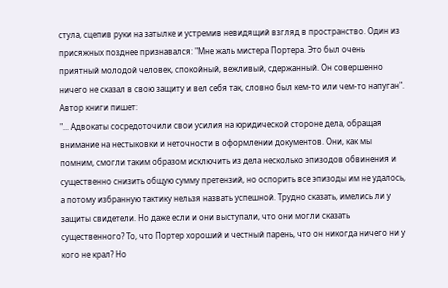стула, сцепив руки на затылке и устремив невидящий взгляд в пространство. Один из присяжных позднее признавался: "Мне жаль мистера Портера. Это был очень приятный молодой человек, спокойный, вежливый, сдержанный. Он совершенно ничего не сказал в свою защиту и вел себя так, словно был кем-то или чем-то напуган".
Автор книги пишет:
"... Адвокаты сосредоточили свои усилия на юридической стороне дела, обращая внимание на нестыковки и неточности в оформлении документов. Они, как мы помним, смогли таким образом исключить из дела несколько эпизодов обвинения и существенно снизить общую сумму претензий, но оспорить все эпизоды им не удалось, а потому избранную тактику нельзя назвать успешной. Трудно сказать, имелись ли у защиты свидетели. Но даже если и они выступали, что они могли сказать существенного? То, что Портер хороший и честный парень, что он никогда ничего ни у кого не крал? Но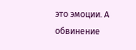это эмоции. А обвинение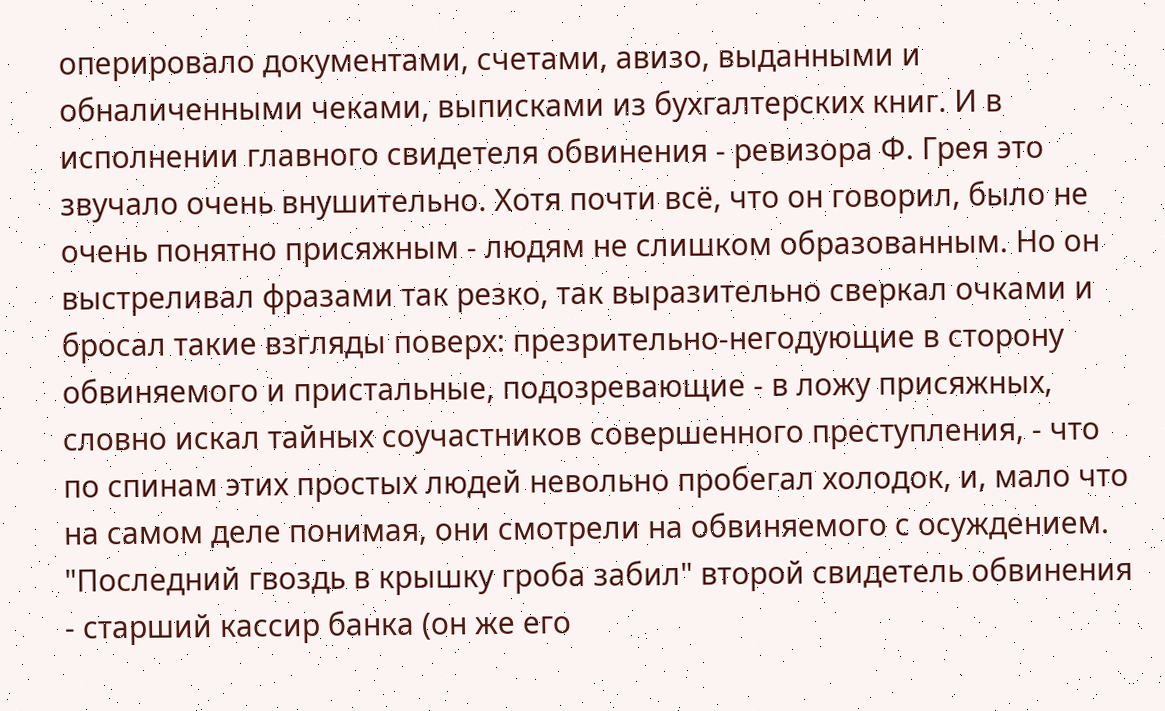оперировало документами, счетами, авизо, выданными и обналиченными чеками, выписками из бухгалтерских книг. И в исполнении главного свидетеля обвинения - ревизора Ф. Грея это звучало очень внушительно. Хотя почти всё, что он говорил, было не очень понятно присяжным - людям не слишком образованным. Но он выстреливал фразами так резко, так выразительно сверкал очками и бросал такие взгляды поверх: презрительно-негодующие в сторону обвиняемого и пристальные, подозревающие - в ложу присяжных, словно искал тайных соучастников совершенного преступления, - что по спинам этих простых людей невольно пробегал холодок, и, мало что на самом деле понимая, они смотрели на обвиняемого с осуждением. "Последний гвоздь в крышку гроба забил" второй свидетель обвинения - старший кассир банка (он же его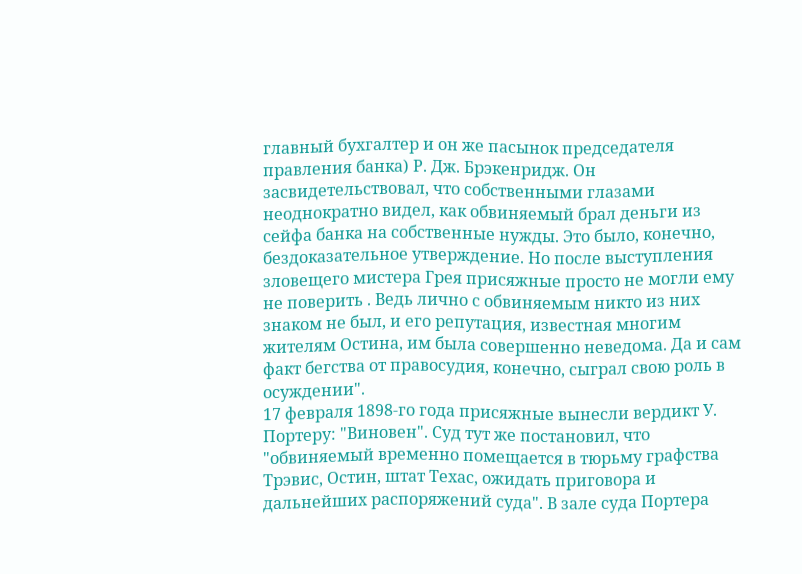главный бухгалтер и он же пасынок председателя правления банка) Р. Дж. Брэкенридж. Он засвидетельствовал, что собственными глазами неоднократно видел, как обвиняемый брал деньги из сейфа банка на собственные нужды. Это было, конечно, бездоказательное утверждение. Но после выступления зловещего мистера Грея присяжные просто не могли ему не поверить . Ведь лично с обвиняемым никто из них знаком не был, и его репутация, известная многим жителям Остина, им была совершенно неведома. Да и сам факт бегства от правосудия, конечно, сыграл свою роль в осуждении".
17 февраля 1898-го года присяжные вынесли вердикт У. Портеру: "Виновен". Суд тут же постановил, что "обвиняемый временно помещается в тюрьму графства Трэвис, Остин, штат Техас, ожидать приговора и дальнейших распоряжений суда". В зале суда Портера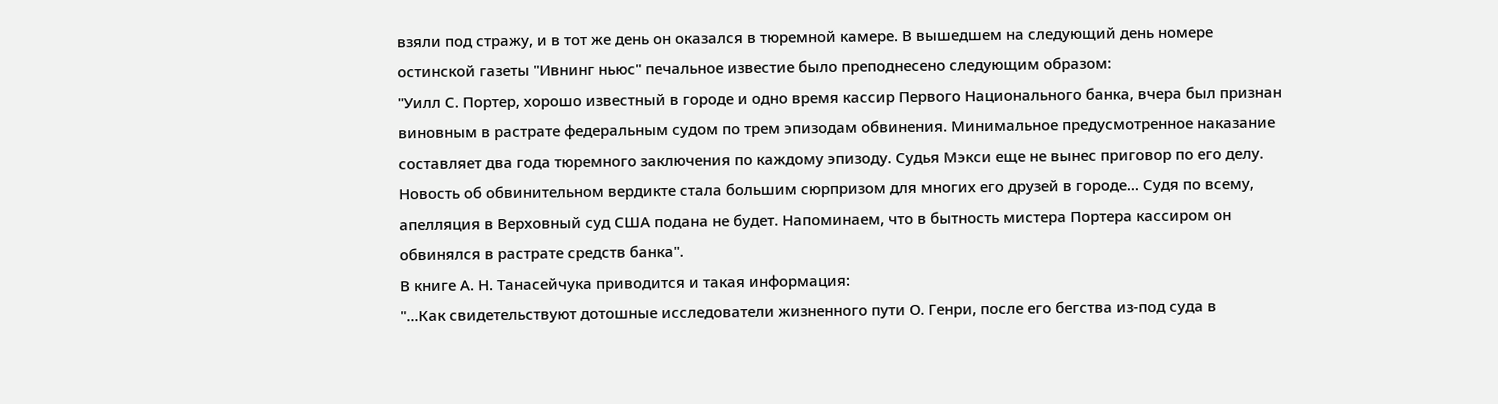взяли под стражу, и в тот же день он оказался в тюремной камере. В вышедшем на следующий день номере остинской газеты "Ивнинг ньюс" печальное известие было преподнесено следующим образом:
"Уилл С. Портер, хорошо известный в городе и одно время кассир Первого Национального банка, вчера был признан виновным в растрате федеральным судом по трем эпизодам обвинения. Минимальное предусмотренное наказание составляет два года тюремного заключения по каждому эпизоду. Судья Мэкси еще не вынес приговор по его делу. Новость об обвинительном вердикте стала большим сюрпризом для многих его друзей в городе... Судя по всему, апелляция в Верховный суд США подана не будет. Напоминаем, что в бытность мистера Портера кассиром он обвинялся в растрате средств банка".
В книге А. Н. Танасейчука приводится и такая информация:
"...Как свидетельствуют дотошные исследователи жизненного пути О. Генри, после его бегства из-под суда в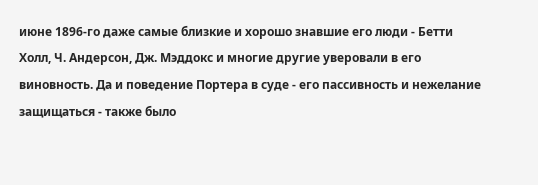июне 1896-го даже самые близкие и хорошо знавшие его люди - Бетти Холл, Ч. Андерсон, Дж. Мэддокс и многие другие уверовали в его виновность. Да и поведение Портера в суде - его пассивность и нежелание защищаться - также было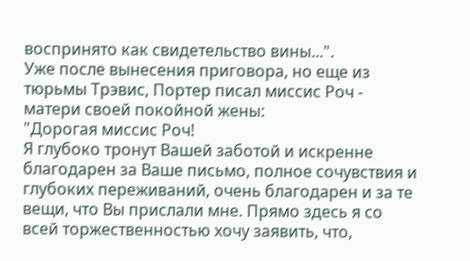воспринято как свидетельство вины...".
Уже после вынесения приговора, но еще из тюрьмы Трэвис, Портер писал миссис Роч - матери своей покойной жены:
"Дорогая миссис Роч!
Я глубоко тронут Вашей заботой и искренне благодарен за Ваше письмо, полное сочувствия и глубоких переживаний, очень благодарен и за те вещи, что Вы прислали мне. Прямо здесь я со всей торжественностью хочу заявить, что,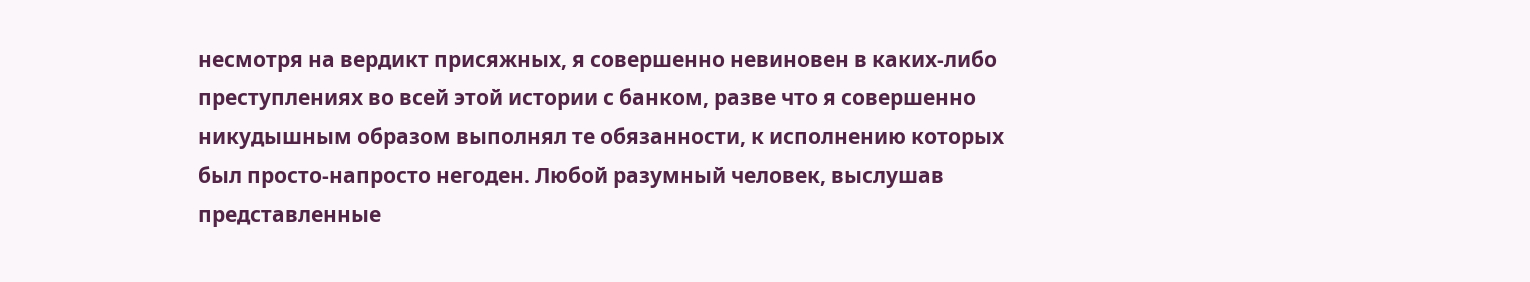несмотря на вердикт присяжных, я совершенно невиновен в каких-либо преступлениях во всей этой истории с банком, разве что я совершенно никудышным образом выполнял те обязанности, к исполнению которых был просто-напросто негоден. Любой разумный человек, выслушав представленные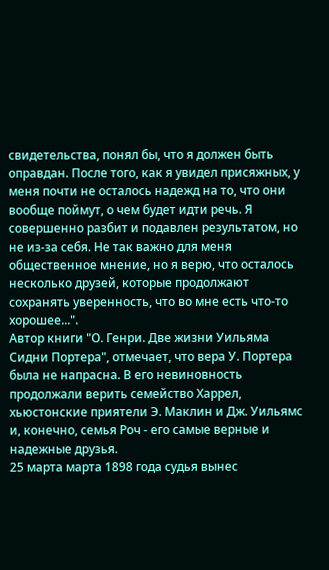свидетельства, понял бы, что я должен быть оправдан. После того, как я увидел присяжных, у меня почти не осталось надежд на то, что они вообще поймут, о чем будет идти речь. Я совершенно разбит и подавлен результатом, но не из-за себя. Не так важно для меня общественное мнение, но я верю, что осталось несколько друзей, которые продолжают сохранять уверенность, что во мне есть что-то хорошее...".
Автор книги "О. Генри. Две жизни Уильяма Сидни Портера", отмечает, что вера У. Портера была не напрасна. В его невиновность продолжали верить семейство Харрел, хьюстонские приятели Э. Маклин и Дж. Уильямс и, конечно, семья Роч - его самые верные и надежные друзья.
25 марта марта 1898 года судья вынес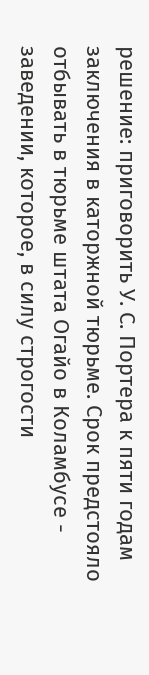решение: приговорить У. С. Портера к пяти годам заключения в каторжной тюрьме. Срок предстояло отбывать в тюрьме штата Огайо в Коламбусе - заведении, которое, в силу строгости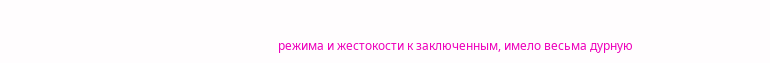режима и жестокости к заключенным, имело весьма дурную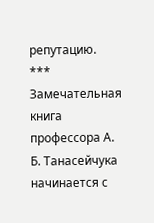репутацию.
***
Замечательная книга профессора А. Б. Танасейчука начинается с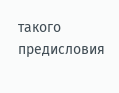такого предисловия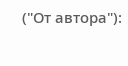("От автора"):